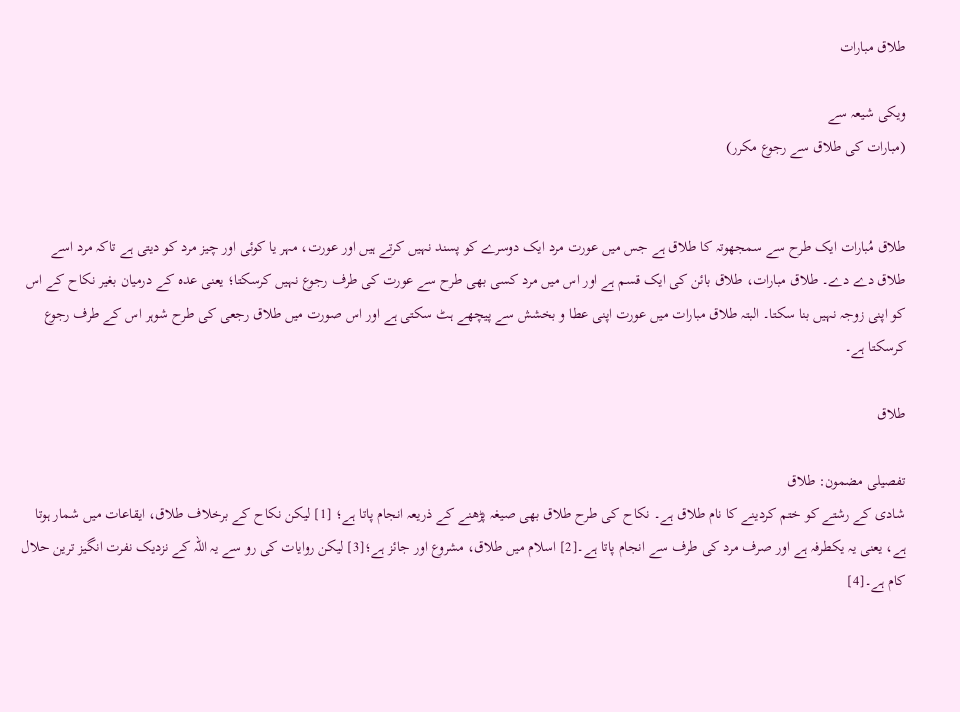طلاق مبارات

ویکی شیعہ سے
(مبارات کی طلاق سے رجوع مکرر)


طلاق مُبارات ایک طرح سے سمجھوتہ کا طلاق ہے جس میں عورت مرد ایک دوسرے کو پسند نہیں کرتے ہیں اور عورت، مہر یا کوئی اور چیز مرد کو دیتی ہے تاکہ مرد اسے طلاق دے دے۔ طلاق مبارات، طلاق بائن کی ایک قسم ہے اور اس میں مرد کسی بھی طرح سے عورت کی طرف رجوع نہیں کرسکتا؛ یعنی عدہ کے درمیان بغیر نکاح کے اس کو اپنی زوجہ نہیں بنا سکتا۔ البتہ طلاق مبارات میں عورت اپنی عطا و بخشش سے پیچھے ہٹ سکتی ہے اور اس صورت میں طلاق رجعی کی طرح شوہر اس کے طرف رجوع کرسکتا ہے۔

طلاق

تفصیلی مضمون: طلاق
شادی کے رشتے کو ختم کردینے کا نام طلاق ہے۔ نکاح کی طرح طلاق بھی صیغہ پڑھنے کے ذریعہ انجام پاتا ہے؛ [1] لیکن نکاح کے برخلاف طلاق، ایقاعات میں شمار ہوتا ہے، یعنی یہ یکطرفہ ہے اور صرف مرد کی طرف سے انجام پاتا ہے۔[2] اسلام میں طلاق، مشروع اور جائز ہے؛[3] لیکن روایات کی رو سے یہ اللہ کے نزدیک نفرت انگیز ترین حلال کام ہے۔[4]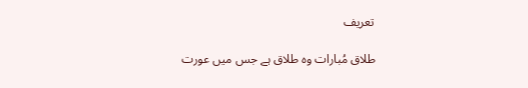تعریف

طلاق مُبارات وہ طلاق ہے جس میں عورت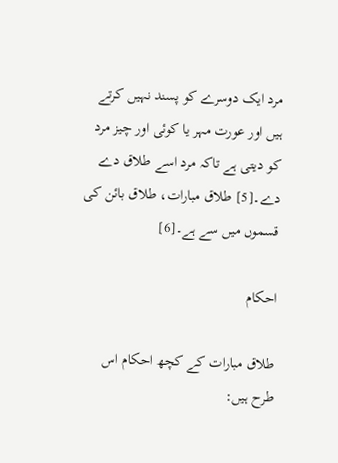مرد ایک دوسرے کو پسند نہیں کرتے ہیں اور عورت مہر یا کوئی اور چیز مرد کو دیتی ہے تاکہ مرد اسے طلاق دے دے۔[5] طلاق مبارات، طلاق بائن کی قسموں میں سے ہے۔[6]

احکام

طلاق مبارات کے کچھ احکام اس طرح ہیں: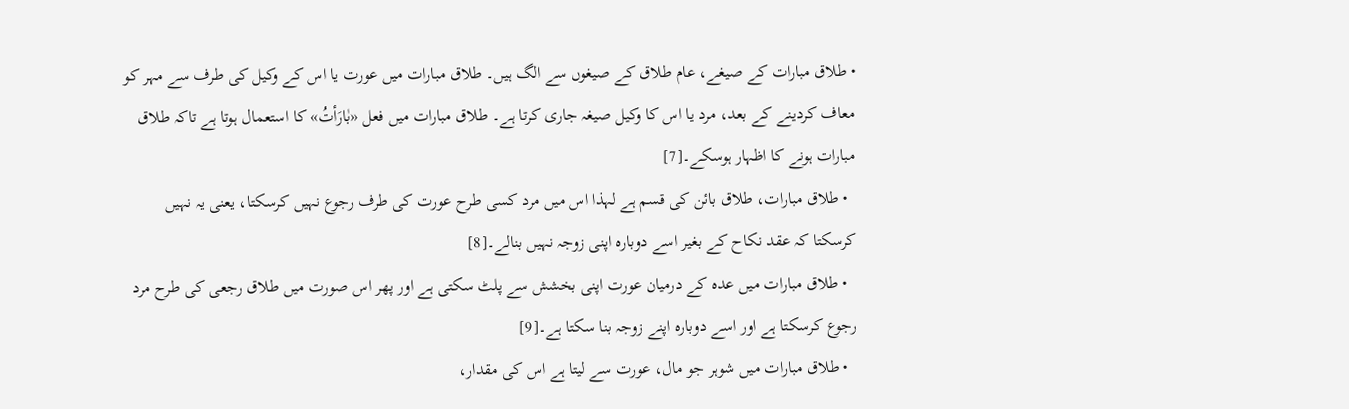• طلاق مبارات کے صیغے، عام طلاق کے صیغوں سے الگ ہیں۔ طلاق مبارات میں عورت یا اس کے وکیل کی طرف سے مہر کو معاف کردینے کے بعد، مرد یا اس کا وکیل صیغہ جاری کرتا ہے۔ طلاق مبارات میں فعل «بٰارَأتُ» کا استعمال ہوتا ہے تاکہ طلاق مبارات ہونے کا اظہار ہوسکے۔[7]
  • طلاق مبارات، طلاق بائن کی قسم ہے لہذا اس میں مرد کسی طرح عورت کی طرف رجوع نہیں کرسکتا، یعنی یہ نہیں کرسکتا کہ عقد نکاح کے بغیر اسے دوبارہ اپنی زوجہ نہیں بنالے۔[8]
  • طلاق مبارات میں عدہ کے درمیان عورت اپنی بخشش سے پلٹ سکتی ہے اور پھر اس صورت میں طلاق رجعی کی طرح مرد رجوع کرسکتا ہے اور اسے دوبارہ اپنے زوجہ بنا سکتا ہے۔[9]
  • طلاق مبارات میں شوہر جو مال، عورت سے لیتا ہے اس کی مقدار،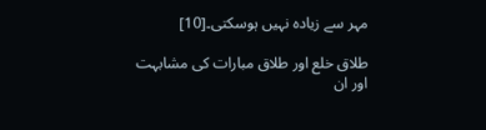مہر سے زیادہ نہیں ہوسکتی۔[10]

طلاق خلع اور طلاق مبارات کی مشابہت اور ان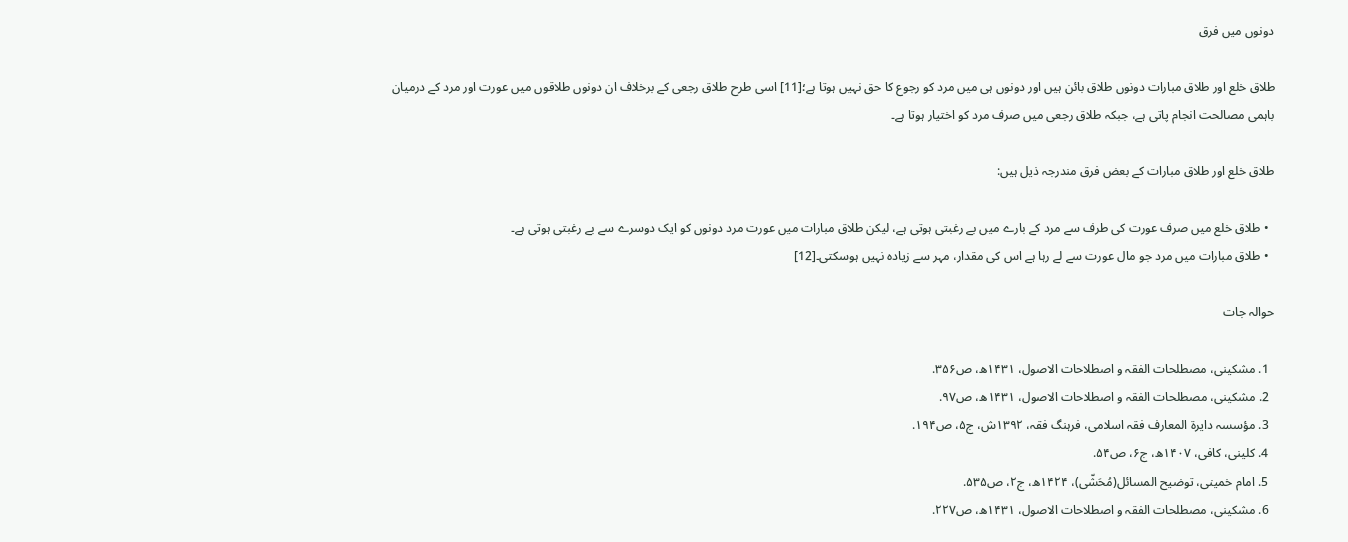دونوں میں فرق

طلاق خلع اور طلاق مبارات دونوں طلاق بائن ہیں اور دونوں ہی میں مرد کو رجوع کا حق نہیں ہوتا ہے؛[11] اسی طرح طلاق رجعی کے برخلاف ان دونوں طلاقوں میں عورت اور مرد کے درمیان باہمی مصالحت انجام پاتی ہے، جبکہ طلاق رجعی میں صرف مرد کو اختیار ہوتا ہے۔

طلاق خلع اور طلاق مبارات کے بعض فرق مندرجہ ذیل ہیں:

  • طلاق خلع میں صرف عورت کی طرف سے مرد کے بارے میں بے رغبتی ہوتی ہے، لیکن طلاق مبارات میں عورت مرد دونوں کو ایک دوسرے سے بے رغبتی ہوتی ہے۔
  • طلاق مبارات میں مرد جو مال عورت سے لے رہا ہے اس کی مقدار، مہر سے زیادہ نہیں ہوسکتی۔[12]

حوالہ جات

  1. مشکینی، مصطلحات الفقہ و اصطلاحات الاصول، ۱۴۳۱ھ، ص۳۵۶.
  2. مشکینی، مصطلحات الفقہ و اصطلاحات الاصول، ۱۴۳۱ھ، ص۹۷.
  3. مؤسسہ دایرۃ المعارف فقہ اسلامی، فرہنگ فقہ، ۱۳۹۲ش، ج۵، ص۱۹۴.
  4. کلینی، کافی، ۱۴۰۷ھ، ج۶، ص۵۴.
  5. امام خمینی، توضیح المسائل(مُحَشّی)، ۱۴۲۴ھ، ج۲، ص۵۳۵.
  6. مشکینی، مصطلحات الفقہ و اصطلاحات الاصول، ۱۴۳۱ھ، ص۲۲۷.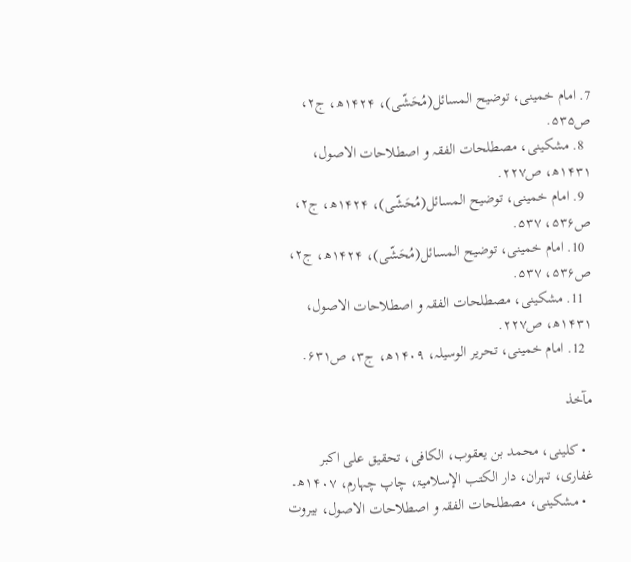7. امام خمینی، توضیح المسائل(مُحَشّی)، ۱۴۲۴ھ، ج۲، ص۵۳۵.
  8. مشکینی، مصطلحات الفقہ و اصطلاحات الاصول، ۱۴۳۱ھ، ص۲۲۷.
  9. امام خمینی، توضیح المسائل(مُحَشّی)، ۱۴۲۴ھ، ج۲، ص۵۳۶، ۵۳۷.
  10. امام خمینی، توضیح المسائل(مُحَشّی)، ۱۴۲۴ھ، ج۲، ص۵۳۶، ۵۳۷.
  11. مشکینی، مصطلحات الفقہ و اصطلاحات الاصول، ۱۴۳۱ھ، ص۲۲۷.
  12. امام خمینی، تحریر الوسیلہ، ۱۴۰۹ھ، ج۳، ص۶۳۱.

مآخذ

  • کلینی، محمد بن یعقوب، الکافی، تحقیق على اكبر غفارى‌، تہران، دار الكتب الإسلاميۃ، چاپ چہارم، ۱۴۰۷ھ۔
  • مشکینی، مصطلحات الفقہ و اصطلاحات الاصول، بیروت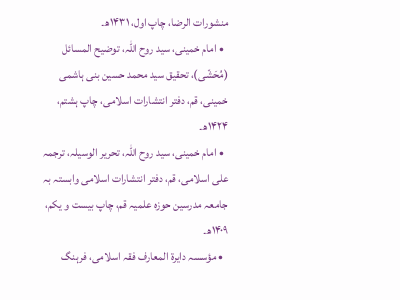منشورات الرضا، چاپ اول، ۱۴۳۱ھ۔
  • امام ‌خمينى، سيد روح اللہ، توضیح المسائل (مُحَشّی)، تحقیق سيد محمد حسين بنى ہاشمى خمينى‌، قم، ‌دفتر انتشارات اسلامى، چاپ ہشتم، ۱۴۲۴ھ۔‌
  • امام خمينى، سيد روح اللہ، تحریر الوسیلہ، ترجمہ علی اسلامی، قم، دفتر انتشارات اسلامى وابستہ بہ جامعہ مدرسين حوزہ علميہ قم‌، چاپ بیست و یکم، ۱۴۰۹ھ۔
  • مؤسسہ دایرۃ المعارف فقہ اسلامی، فرہنگ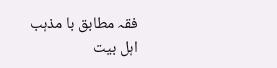فقہ مطابق با مذہب اہل بیت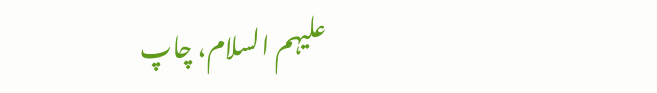علیہم السلام، چاپ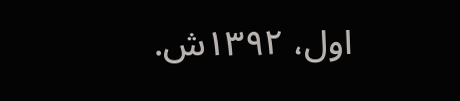اول، ۱۳۹۲ش.